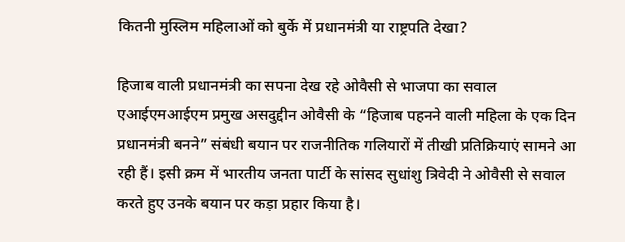कितनी मुस्लिम महिलाओं को बुर्के में प्रधानमंत्री या राष्ट्रपति देखा?

हिजाब वाली प्रधानमंत्री का सपना देख रहे ओवैसी से भाजपा का सवाल
एआईएमआईएम प्रमुख असदुद्दीन ओवैसी के “हिजाब पहनने वाली महिला के एक दिन प्रधानमंत्री बनने” संबंधी बयान पर राजनीतिक गलियारों में तीखी प्रतिक्रियाएं सामने आ रही हैं। इसी क्रम में भारतीय जनता पार्टी के सांसद सुधांशु त्रिवेदी ने ओवैसी से सवाल करते हुए उनके बयान पर कड़ा प्रहार किया है।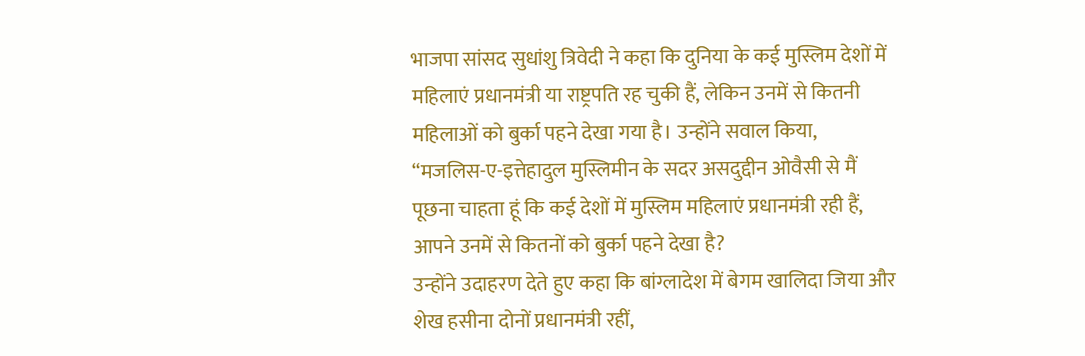भाजपा सांसद सुधांशु त्रिवेदी ने कहा कि दुनिया के कई मुस्लिम देशों में महिलाएं प्रधानमंत्री या राष्ट्रपति रह चुकी हैं, लेकिन उनमें से कितनी महिलाओं को बुर्का पहने देखा गया है। उन्होंने सवाल किया,
“मजलिस-ए-इत्तेहादुल मुस्लिमीन के सदर असदुद्दीन ओवैसी से मैं पूछना चाहता हूं कि कई देशों में मुस्लिम महिलाएं प्रधानमंत्री रही हैं, आपने उनमें से कितनों को बुर्का पहने देखा है?
उन्होंने उदाहरण देते हुए कहा कि बांग्लादेश में बेगम खालिदा जिया और शेख हसीना दोनों प्रधानमंत्री रहीं,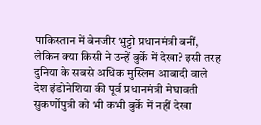पाकिस्तान में बेनजीर भुट्टो प्रधानमंत्री बनीं, लेकिन क्या किसी ने उन्हें बुर्के में देखा? इसी तरह दुनिया के सबसे अधिक मुस्लिम आबादी वाले देश इंडोनेशिया की पूर्व प्रधानमंत्री मेघावती सुकर्णोपुत्री को भी कभी बुर्के में नहीं देखा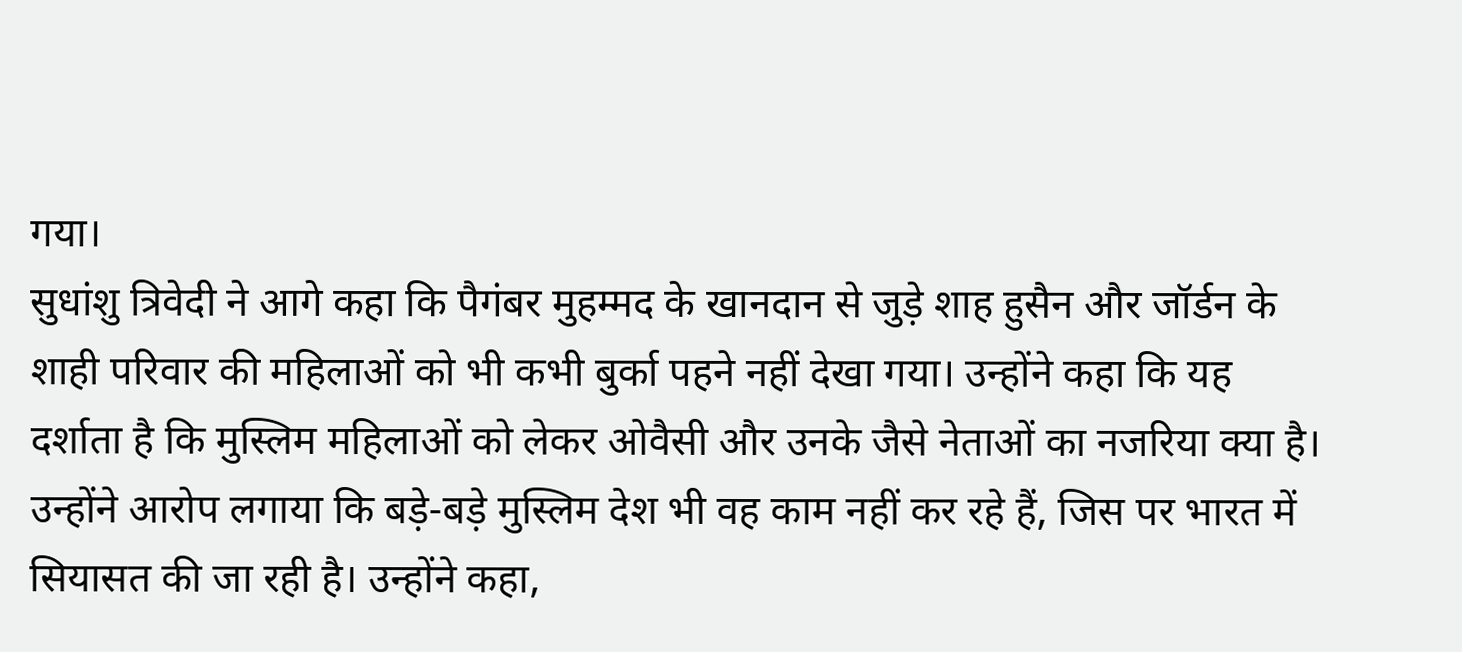गया।
सुधांशु त्रिवेदी ने आगे कहा कि पैगंबर मुहम्मद के खानदान से जुड़े शाह हुसैन और जॉर्डन के शाही परिवार की महिलाओं को भी कभी बुर्का पहने नहीं देखा गया। उन्होंने कहा कि यह दर्शाता है कि मुस्लिम महिलाओं को लेकर ओवैसी और उनके जैसे नेताओं का नजरिया क्या है।
उन्होंने आरोप लगाया कि बड़े-बड़े मुस्लिम देश भी वह काम नहीं कर रहे हैं, जिस पर भारत में सियासत की जा रही है। उन्होंने कहा,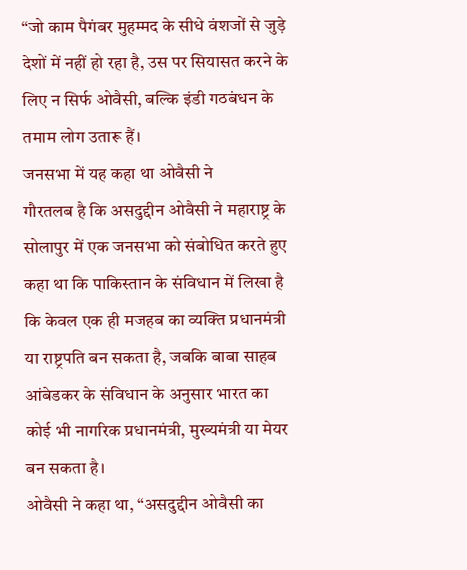“जो काम पैगंबर मुहम्मद के सीधे वंशजों से जुड़े देशों में नहीं हो रहा है, उस पर सियासत करने के लिए न सिर्फ ओवैसी, बल्कि इंडी गठबंधन के तमाम लोग उतारू हैं।
जनसभा में यह कहा था ओवैसी ने
गौरतलब है कि असदुद्दीन ओवैसी ने महाराष्ट्र के सोलापुर में एक जनसभा को संबोधित करते हुए कहा था कि पाकिस्तान के संविधान में लिखा है कि केवल एक ही मजहब का व्यक्ति प्रधानमंत्री या राष्ट्रपति बन सकता है, जबकि बाबा साहब आंबेडकर के संविधान के अनुसार भारत का कोई भी नागरिक प्रधानमंत्री, मुख्यमंत्री या मेयर बन सकता है।
ओवैसी ने कहा था, “असदुद्दीन ओवैसी का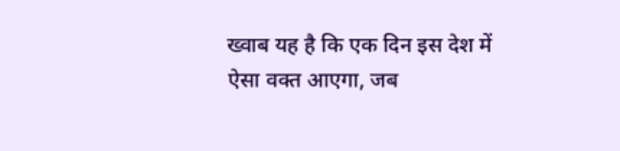ख्वाब यह है कि एक दिन इस देश में ऐसा वक्त आएगा, जब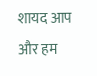शायद आप और हम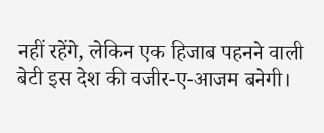नहीं रहेंगे, लेकिन एक हिजाब पहनने वाली बेटी इस देश की वजीर-ए-आजम बनेगी।